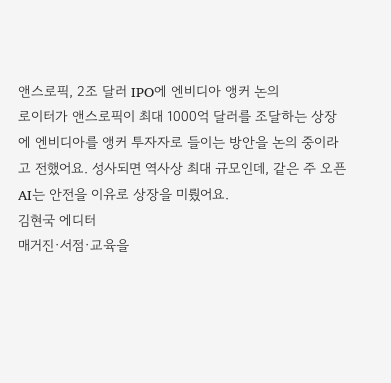앤스로픽, 2조 달러 IPO에 엔비디아 앵커 논의
로이터가 앤스로픽이 최대 1000억 달러를 조달하는 상장에 엔비디아를 앵커 투자자로 들이는 방안을 논의 중이라고 전했어요. 성사되면 역사상 최대 규모인데, 같은 주 오픈AI는 안전을 이유로 상장을 미뤘어요.
김현국 에디터
매거진·서점·교육을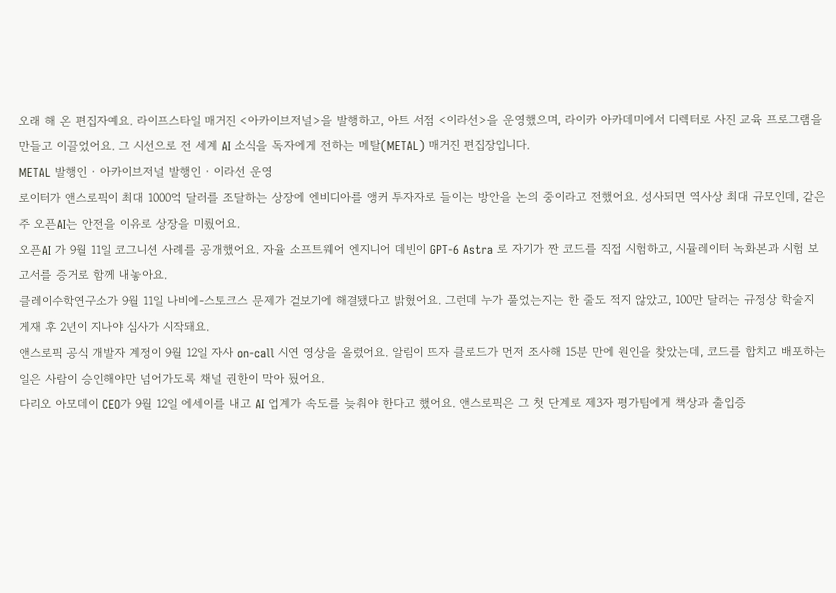오래 해 온 편집자예요. 라이프스타일 매거진 <아카이브저널>을 발행하고, 아트 서점 <이라선>을 운영했으며, 라이카 아카데미에서 디렉터로 사진 교육 프로그램을 만들고 이끌었어요. 그 시선으로 전 세계 AI 소식을 독자에게 전하는 메탈(METAL) 매거진 편집장입니다.
METAL 발행인 · 아카이브저널 발행인 · 이라선 운영
로이터가 앤스로픽이 최대 1000억 달러를 조달하는 상장에 엔비디아를 앵커 투자자로 들이는 방안을 논의 중이라고 전했어요. 성사되면 역사상 최대 규모인데, 같은 주 오픈AI는 안전을 이유로 상장을 미뤘어요.
오픈AI 가 9월 11일 코그니션 사례를 공개했어요. 자율 소프트웨어 엔지니어 데빈이 GPT-6 Astra 로 자기가 짠 코드를 직접 시험하고, 시뮬레이터 녹화본과 시험 보고서를 증거로 함께 내놓아요.
클레이수학연구소가 9월 11일 나비에-스토크스 문제가 겉보기에 해결됐다고 밝혔어요. 그런데 누가 풀었는지는 한 줄도 적지 않았고, 100만 달러는 규정상 학술지 게재 후 2년이 지나야 심사가 시작돼요.
앤스로픽 공식 개발자 계정이 9월 12일 자사 on-call 시연 영상을 올렸어요. 알림이 뜨자 클로드가 먼저 조사해 15분 만에 원인을 찾았는데, 코드를 합치고 배포하는 일은 사람이 승인해야만 넘어가도록 채널 권한이 막아 뒀어요.
다리오 아모데이 CEO가 9월 12일 에세이를 내고 AI 업계가 속도를 늦춰야 한다고 했어요. 앤스로픽은 그 첫 단계로 제3자 평가팀에게 책상과 출입증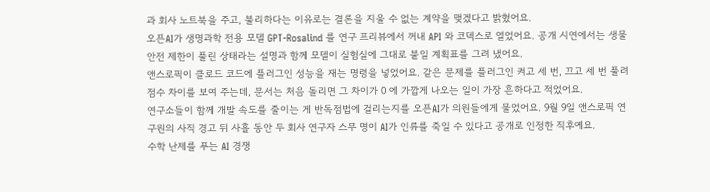과 회사 노트북을 주고, 불리하다는 이유로는 결론을 지울 수 없는 계약을 맺겠다고 밝혔어요.
오픈AI가 생명과학 전용 모델 GPT-Rosalind 를 연구 프리뷰에서 꺼내 API 와 코덱스로 열었어요. 공개 시연에서는 생물안전 제한이 풀린 상태라는 설명과 함께 모델이 실험실에 그대로 붙일 계획표를 그려 냈어요.
앤스로픽이 클로드 코드에 플러그인 성능을 재는 명령을 넣었어요. 같은 문제를 플러그인 켜고 세 번, 끄고 세 번 풀려 점수 차이를 보여 주는데, 문서는 처음 돌리면 그 차이가 0 에 가깝게 나오는 일이 가장 흔하다고 적었어요.
연구소들이 함께 개발 속도를 줄이는 게 반독점법에 걸리는지를 오픈AI가 의원들에게 물었어요. 9월 9일 앤스로픽 연구원의 사직 경고 뒤 사흘 동안 두 회사 연구자 스무 명이 AI가 인류를 죽일 수 있다고 공개로 인정한 직후예요.
수학 난제를 푸는 AI 경쟁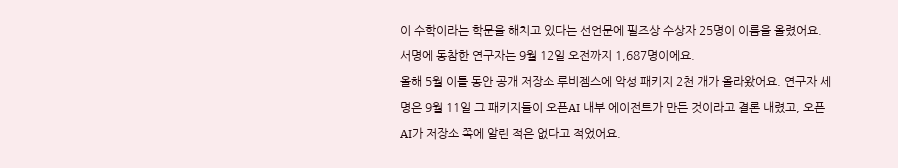이 수학이라는 학문을 해치고 있다는 선언문에 필즈상 수상자 25명이 이름을 올렸어요. 서명에 동참한 연구자는 9월 12일 오전까지 1,687명이에요.
올해 5월 이틀 동안 공개 저장소 루비젬스에 악성 패키지 2천 개가 올라왔어요. 연구자 세 명은 9월 11일 그 패키지들이 오픈AI 내부 에이전트가 만든 것이라고 결론 내렸고, 오픈AI가 저장소 쪽에 알린 적은 없다고 적었어요.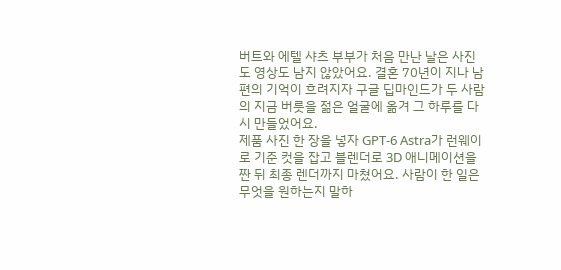버트와 에텔 샤츠 부부가 처음 만난 날은 사진도 영상도 남지 않았어요. 결혼 70년이 지나 남편의 기억이 흐려지자 구글 딥마인드가 두 사람의 지금 버릇을 젊은 얼굴에 옮겨 그 하루를 다시 만들었어요.
제품 사진 한 장을 넣자 GPT-6 Astra가 런웨이로 기준 컷을 잡고 블렌더로 3D 애니메이션을 짠 뒤 최종 렌더까지 마쳤어요. 사람이 한 일은 무엇을 원하는지 말하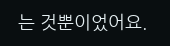는 것뿐이었어요.